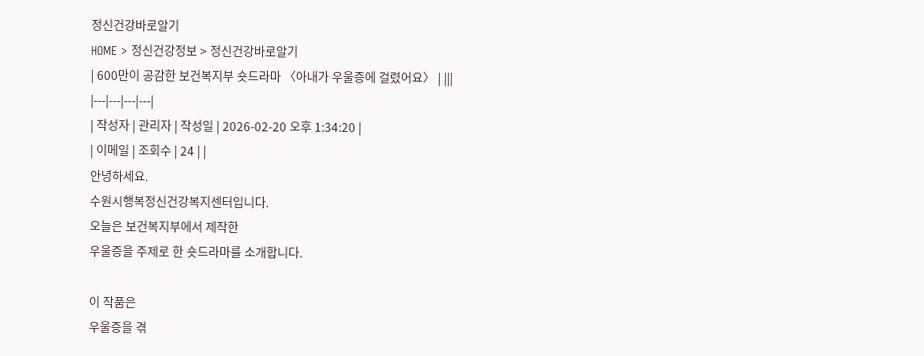정신건강바로알기
HOME > 정신건강정보 > 정신건강바로알기
| 600만이 공감한 보건복지부 숏드라마 〈아내가 우울증에 걸렸어요〉 | |||
|---|---|---|---|
| 작성자 | 관리자 | 작성일 | 2026-02-20 오후 1:34:20 |
| 이메일 | 조회수 | 24 | |
안녕하세요.
수원시행복정신건강복지센터입니다.
오늘은 보건복지부에서 제작한
우울증을 주제로 한 숏드라마를 소개합니다.

이 작품은
우울증을 겪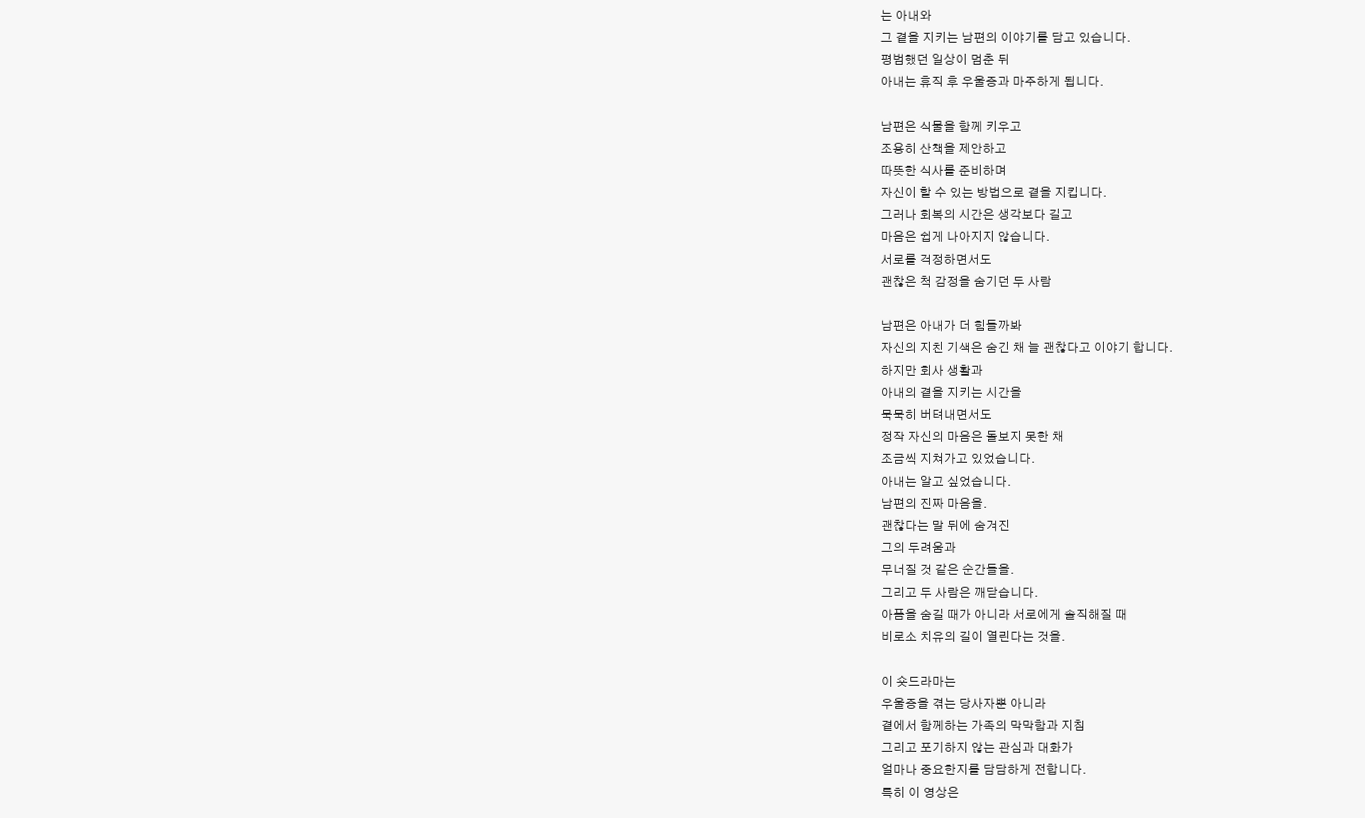는 아내와
그 곁을 지키는 남편의 이야기를 담고 있습니다.
평범했던 일상이 멈춘 뒤
아내는 휴직 후 우울증과 마주하게 됩니다.

남편은 식물을 함께 키우고
조용히 산책을 제안하고
따뜻한 식사를 준비하며
자신이 할 수 있는 방법으로 곁을 지킵니다.
그러나 회복의 시간은 생각보다 길고
마음은 쉽게 나아지지 않습니다.
서로를 걱정하면서도
괜찮은 척 감정을 숨기던 두 사람

남편은 아내가 더 힘들까봐
자신의 지친 기색은 숨긴 채 늘 괜찮다고 이야기 합니다.
하지만 회사 생활과
아내의 곁을 지키는 시간을
묵묵히 버텨내면서도
정작 자신의 마음은 돌보지 못한 채
조금씩 지쳐가고 있었습니다.
아내는 알고 싶었습니다.
남편의 진짜 마음을.
괜찮다는 말 뒤에 숨겨진
그의 두려움과
무너질 것 같은 순간들을.
그리고 두 사람은 깨닫습니다.
아픔을 숨길 때가 아니라 서로에게 솔직해질 때
비로소 치유의 길이 열린다는 것을.

이 숏드라마는
우울증을 겪는 당사자뿐 아니라
곁에서 함께하는 가족의 막막함과 지침
그리고 포기하지 않는 관심과 대화가
얼마나 중요한지를 담담하게 전합니다.
특히 이 영상은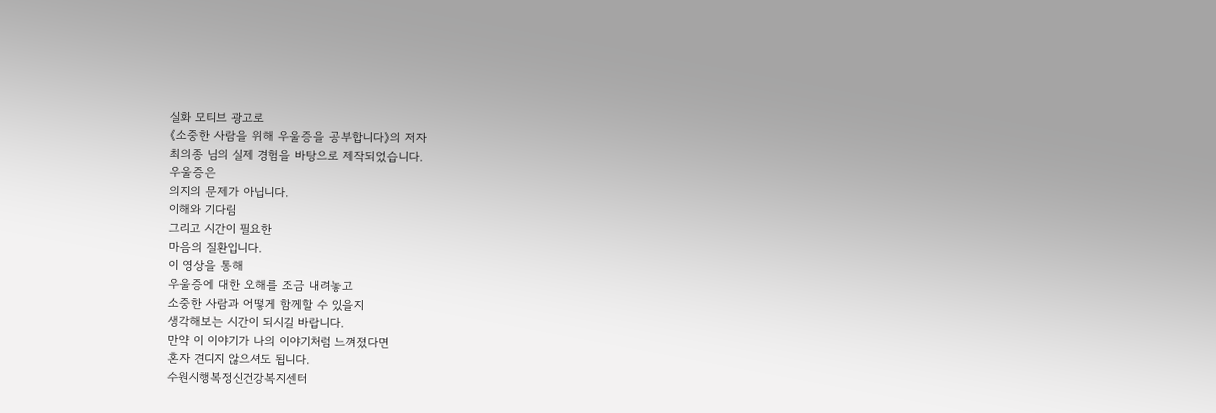실화 모티브 광고로
《소중한 사람을 위해 우울증을 공부합니다》의 저자
최의종 님의 실제 경험을 바탕으로 제작되었습니다.
우울증은
의지의 문제가 아닙니다.
이해와 기다림
그리고 시간이 필요한
마음의 질환입니다.
이 영상을 통해
우울증에 대한 오해를 조금 내려놓고
소중한 사람과 어떻게 함께할 수 있을지
생각해보는 시간이 되시길 바랍니다.
만약 이 이야기가 나의 이야기처럼 느껴졌다면
혼자 견디지 않으셔도 됩니다.
수원시행복정신건강복지센터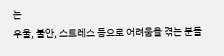는
우울, 불안, 스트레스 등으로 어려움을 겪는 분들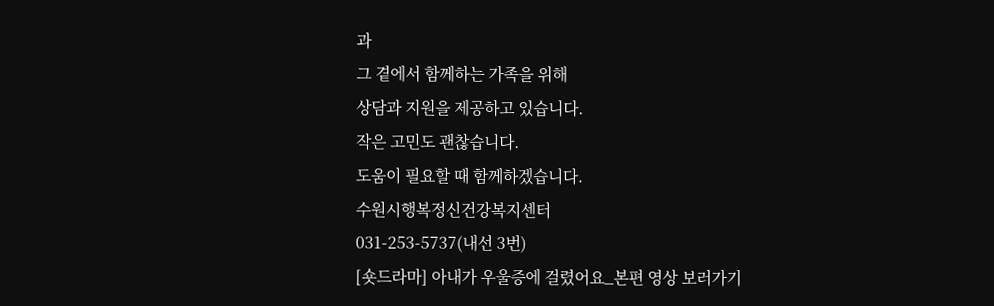과
그 곁에서 함께하는 가족을 위해
상담과 지원을 제공하고 있습니다.
작은 고민도 괜찮습니다.
도움이 필요할 때 함께하겠습니다.
수원시행복정신건강복지센터
031-253-5737(내선 3번)
[숏드라마] 아내가 우울증에 걸렸어요_본편 영상 보러가기